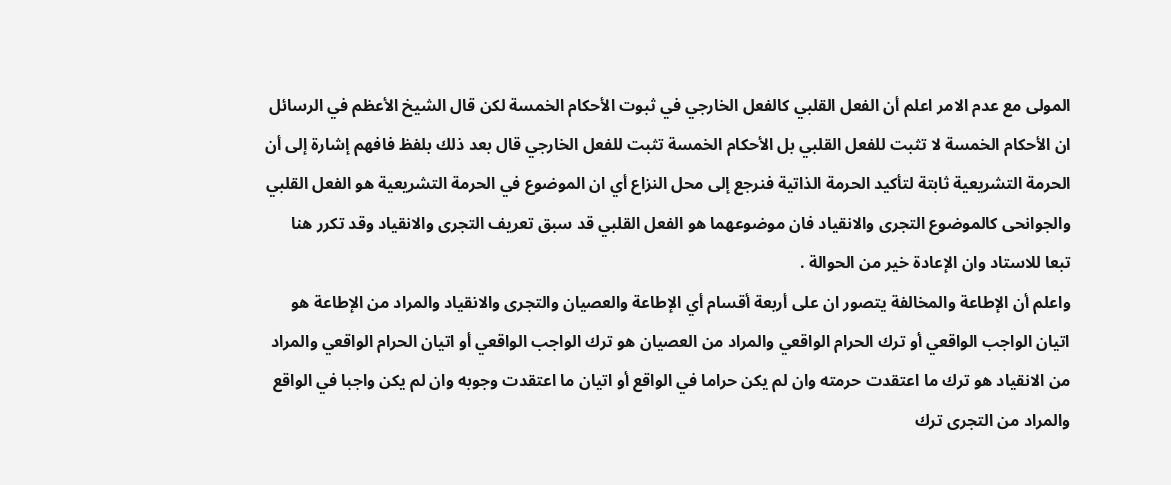المولى مع عدم الامر اعلم أن الفعل القلبي كالفعل الخارجي في ثبوت الأحكام الخمسة لكن قال الشيخ الأعظم في الرسائل ان الأحكام الخمسة لا تثبت للفعل القلبي بل الأحكام الخمسة تثبت للفعل الخارجي قال بعد ذلك بلفظ فافهم إشارة إلى أن الحرمة التشريعية ثابتة لتأكيد الحرمة الذاتية فنرجع إلى محل النزاع أي ان الموضوع في الحرمة التشريعية هو الفعل القلبي والجوانحى كالموضوع التجرى والانقياد فان موضوعهما هو الفعل القلبي قد سبق تعريف التجرى والانقياد وقد تكرر هنا تبعا للاستاد وان الإعادة خير من الحوالة .
واعلم أن الإطاعة والمخالفة يتصور ان على أربعة أقسام أي الإطاعة والعصيان والتجرى والانقياد والمراد من الإطاعة هو اتيان الواجب الواقعي أو ترك الحرام الواقعي والمراد من العصيان هو ترك الواجب الواقعي أو اتيان الحرام الواقعي والمراد من الانقياد هو ترك ما اعتقدت حرمته وان لم يكن حراما في الواقع أو اتيان ما اعتقدت وجوبه وان لم يكن واجبا في الواقع والمراد من التجرى ترك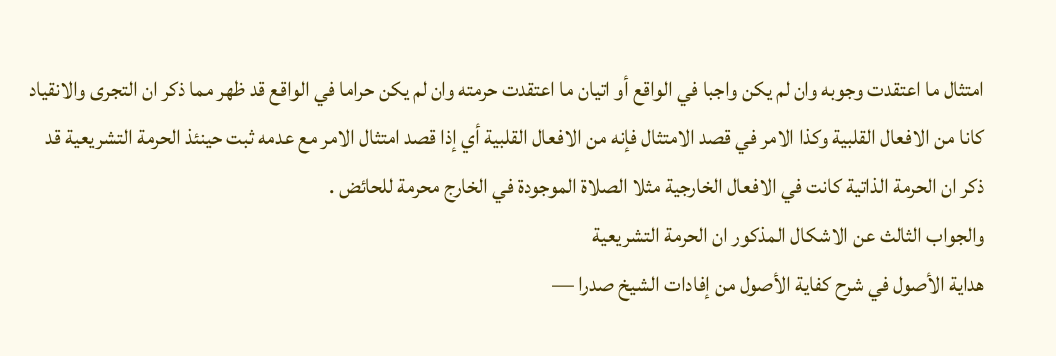امتثال ما اعتقدت وجوبه وان لم يكن واجبا في الواقع أو اتيان ما اعتقدت حرمته وان لم يكن حراما في الواقع قد ظهر مما ذكر ان التجرى والانقياد كانا من الافعال القلبية وكذا الامر في قصد الامتثال فإنه من الافعال القلبية أي إذا قصد امتثال الامر مع عدمه ثبت حينئذ الحرمة التشريعية قد ذكر ان الحرمة الذاتية كانت في الافعال الخارجية مثلا الصلاة الموجودة في الخارج محرمة للحائض .
والجواب الثالث عن الاشكال المذكور ان الحرمة التشريعية
هداية الأصول في شرح كفاية الأصول من إفادات الشيخ صدرا —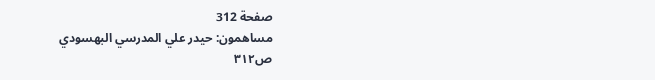صفحة 312
مساهمون: حيدر علي المدرسي البهسودي
ص٣١٢